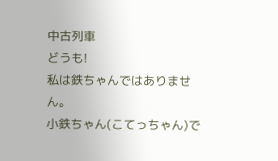中古列車
どうも!
私は鉄ちゃんではありません。
小鉄ちゃん(こてっちゃん)で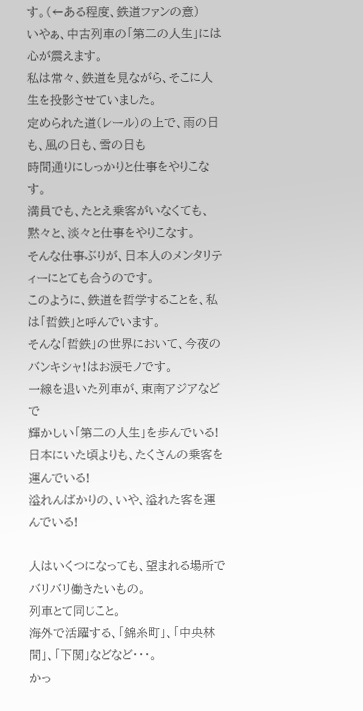す。(←ある程度、鉄道ファンの意)
いやぁ、中古列車の「第二の人生」には心が震えます。
私は常々、鉄道を見ながら、そこに人生を投影させていました。
定められた道(レール)の上で、雨の日も、風の日も、雪の日も
時間通りにしっかりと仕事をやりこなす。
満員でも、たとえ乗客がいなくても、
黙々と、淡々と仕事をやりこなす。
そんな仕事ぶりが、日本人のメンタリティーにとても合うのです。
このように、鉄道を哲学することを、私は「哲鉄」と呼んでいます。
そんな「哲鉄」の世界において、今夜のバンキシャ!はお涙モノです。
一線を退いた列車が、東南アジアなどで
輝かしい「第二の人生」を歩んでいる!
日本にいた頃よりも、たくさんの乗客を運んでいる!
溢れんばかりの、いや、溢れた客を運んでいる!

人はいくつになっても、望まれる場所でバリバリ働きたいもの。
列車とて同じこと。
海外で活躍する、「錦糸町」、「中央林間」、「下関」などなど・・・。
かっ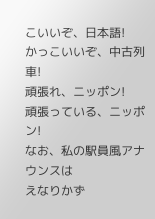こいいぞ、日本語!
かっこいいぞ、中古列車!
頑張れ、ニッポン!
頑張っている、ニッポン!
なお、私の駅員風アナウンスは
えなりかず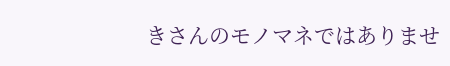きさんのモノマネではありませ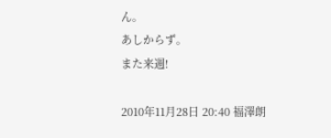ん。
あしからず。
また来週!

2010年11月28日 20:40 福澤朗